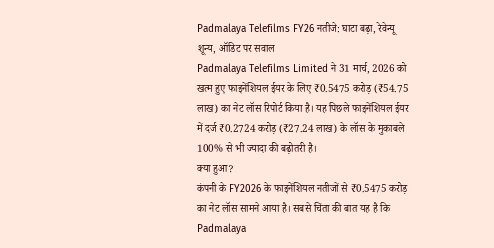Padmalaya Telefilms FY26 नतीजे: घाटा बढ़ा, रेवेन्यू शून्य, ऑडिट पर सवाल
Padmalaya Telefilms Limited ने 31 मार्च, 2026 को खत्म हुए फाइनेंशियल ईयर के लिए ₹0.5475 करोड़ (₹54.75 लाख) का नेट लॉस रिपोर्ट किया है। यह पिछले फाइनेंशियल ईयर में दर्ज ₹0.2724 करोड़ (₹27.24 लाख) के लॉस के मुकाबले 100% से भी ज्यादा की बढ़ोतरी है।
क्या हुआ?
कंपनी के FY2026 के फाइनेंशियल नतीजों से ₹0.5475 करोड़ का नेट लॉस सामने आया है। सबसे चिंता की बात यह है कि Padmalaya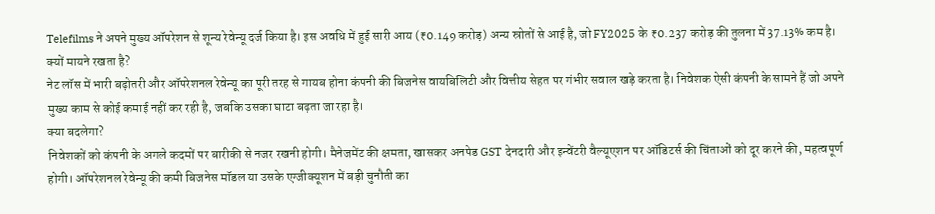Telefilms ने अपने मुख्य ऑपरेशन से शून्य रेवेन्यू दर्ज किया है। इस अवधि में हुई सारी आय (₹0.149 करोड़) अन्य स्रोतों से आई है, जो FY2025 के ₹0.237 करोड़ की तुलना में 37.13% कम है।
क्यों मायने रखता है?
नेट लॉस में भारी बढ़ोतरी और ऑपरेशनल रेवेन्यू का पूरी तरह से गायब होना कंपनी की बिजनेस वायबिलिटी और वित्तीय सेहत पर गंभीर सवाल खड़े करता है। निवेशक ऐसी कंपनी के सामने हैं जो अपने मुख्य काम से कोई कमाई नहीं कर रही है, जबकि उसका घाटा बढ़ता जा रहा है।
क्या बदलेगा?
निवेशकों को कंपनी के अगले कदमों पर बारीकी से नजर रखनी होगी। मैनेजमेंट की क्षमता, खासकर अनपेड GST देनदारी और इन्वेंटरी वैल्यूएशन पर ऑडिटर्स की चिंताओं को दूर करने की, महत्वपूर्ण होगी। ऑपरेशनल रेवेन्यू की कमी बिजनेस मॉडल या उसके एग्जीक्यूशन में बड़ी चुनौती का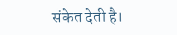संकेत देती है।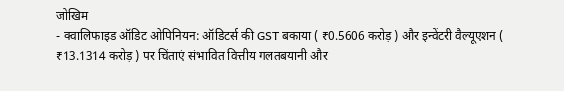जोखिम
- क्वालिफाइड ऑडिट ओपिनियन: ऑडिटर्स की GST बकाया ( ₹0.5606 करोड़ ) और इन्वेंटरी वैल्यूएशन ( ₹13.1314 करोड़ ) पर चिंताएं संभावित वित्तीय गलतबयानी और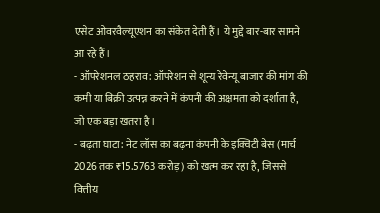एसेट ओवरवैल्यूएशन का संकेत देती हैं। ये मुद्दे बार-बार सामने आ रहे हैं।
- ऑपरेशनल ठहराव: ऑपरेशन से शून्य रेवेन्यू बाजार की मांग की कमी या बिक्री उत्पन्न करने में कंपनी की अक्षमता को दर्शाता है, जो एक बड़ा खतरा है।
- बढ़ता घाटा: नेट लॉस का बढ़ना कंपनी के इक्विटी बेस (मार्च 2026 तक ₹15.5763 करोड़) को खत्म कर रहा है, जिससे वित्तीय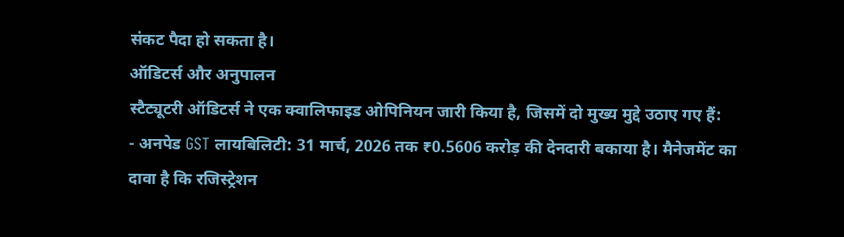संकट पैदा हो सकता है।
ऑडिटर्स और अनुपालन
स्टैट्यूटरी ऑडिटर्स ने एक क्वालिफाइड ओपिनियन जारी किया है, जिसमें दो मुख्य मुद्दे उठाए गए हैं:
- अनपेड GST लायबिलिटी: 31 मार्च, 2026 तक ₹0.5606 करोड़ की देनदारी बकाया है। मैनेजमेंट का दावा है कि रजिस्ट्रेशन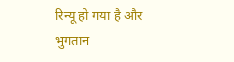रिन्यू हो गया है और भुगतान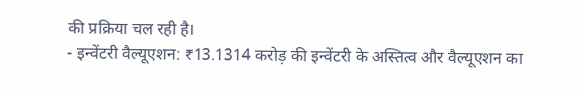की प्रक्रिया चल रही है।
- इन्वेंटरी वैल्यूएशन: ₹13.1314 करोड़ की इन्वेंटरी के अस्तित्व और वैल्यूएशन का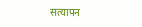सत्यापन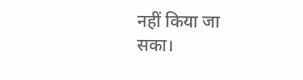नहीं किया जा सका।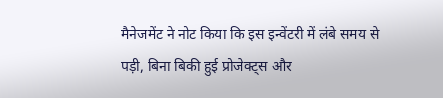मैनेजमेंट ने नोट किया कि इस इन्वेंटरी में लंबे समय से पड़ी, बिना बिकी हुई प्रोजेक्ट्स और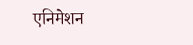एनिमेशन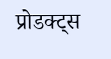प्रोडक्ट्स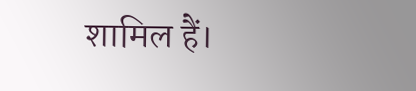शामिल हैं।